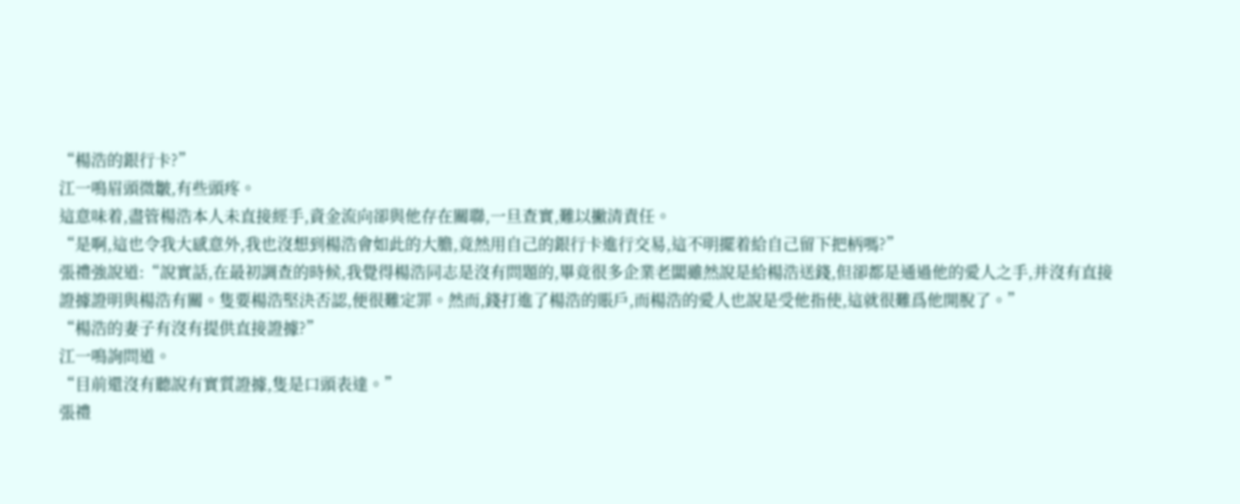“楊浩的銀行卡?”
江一鳴眉頭微皺,有些頭疼。
這意味着,盡管楊浩本人未直接經手,資金流向卻與他存在關聯,一旦查實,難以撇清責任。
“是啊,這也令我大感意外,我也沒想到楊浩會如此的大膽,竟然用自己的銀行卡進行交易,這不明擺着給自己留下把柄嗎?”
張禮強說道:“說實話,在最初調查的時候,我覺得楊浩同志是沒有問題的,畢竟很多企業老闆雖然說是給楊浩送錢,但卻都是通過他的愛人之手,并沒有直接證據證明與楊浩有關。隻要楊浩堅決否認,便很難定罪。然而,錢打進了楊浩的賬戶,而楊浩的愛人也說是受他指使,這就很難爲他開脫了。”
“楊浩的妻子有沒有提供直接證據?”
江一鳴詢問道。
“目前還沒有聽說有實質證據,隻是口頭表達。”
張禮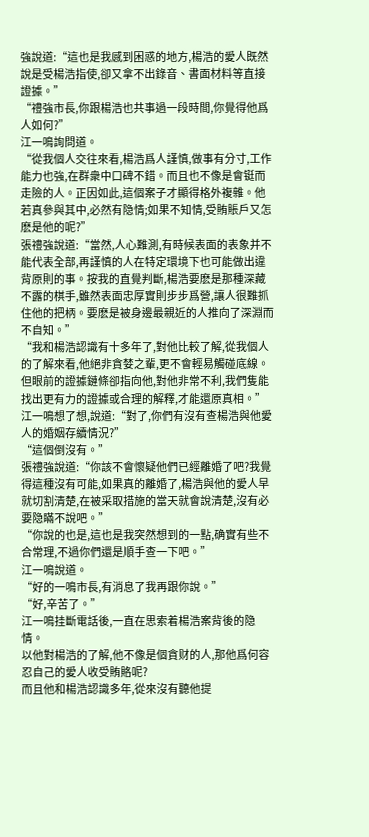強說道:“這也是我感到困惑的地方,楊浩的愛人既然說是受楊浩指使,卻又拿不出錄音、書面材料等直接證據。”
“禮強市長,你跟楊浩也共事過一段時間,你覺得他爲人如何?”
江一鳴詢問道。
“從我個人交往來看,楊浩爲人謹慎,做事有分寸,工作能力也強,在群衆中口碑不錯。而且也不像是會铤而走險的人。正因如此,這個案子才顯得格外複雜。他若真參與其中,必然有隐情;如果不知情,受賄賬戶又怎麽是他的呢?”
張禮強說道:“當然,人心難測,有時候表面的表象并不能代表全部,再謹慎的人在特定環境下也可能做出違背原則的事。按我的直覺判斷,楊浩要麽是那種深藏不露的棋手,雖然表面忠厚實則步步爲營,讓人很難抓住他的把柄。要麽是被身邊最親近的人推向了深淵而不自知。”
“我和楊浩認識有十多年了,對他比較了解,從我個人的了解來看,他絕非貪婪之輩,更不會輕易觸碰底線。但眼前的證據鏈條卻指向他,對他非常不利,我們隻能找出更有力的證據或合理的解釋,才能還原真相。”
江一鳴想了想,說道:“對了,你們有沒有查楊浩與他愛人的婚姻存續情況?”
“這個倒沒有。”
張禮強說道:“你該不會懷疑他們已經離婚了吧?我覺得這種沒有可能,如果真的離婚了,楊浩與他的愛人早就切割清楚,在被采取措施的當天就會說清楚,沒有必要隐瞞不說吧。”
“你說的也是,這也是我突然想到的一點,确實有些不合常理,不過你們還是順手查一下吧。”
江一鳴說道。
“好的一鳴市長,有消息了我再跟你說。”
“好,辛苦了。”
江一鳴挂斷電話後,一直在思索着楊浩案背後的隐情。
以他對楊浩的了解,他不像是個貪财的人,那他爲何容忍自己的愛人收受賄賂呢?
而且他和楊浩認識多年,從來沒有聽他提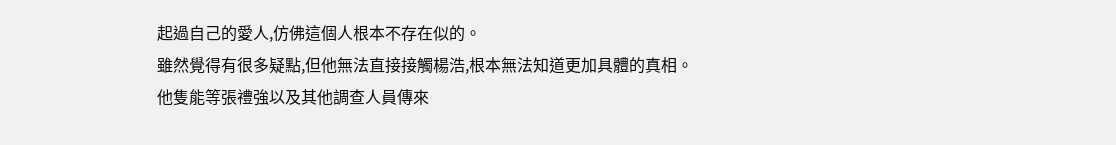起過自己的愛人,仿佛這個人根本不存在似的。
雖然覺得有很多疑點,但他無法直接接觸楊浩,根本無法知道更加具體的真相。
他隻能等張禮強以及其他調查人員傳來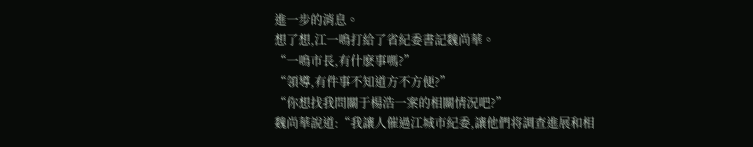進一步的消息。
想了想,江一鳴打給了省紀委書記魏尚華。
“一鳴市長,有什麽事嗎?”
“領導,有件事不知道方不方便?”
“你想找我問關于楊浩一案的相關情況吧?”
魏尚華說道:“我讓人催過江城市紀委,讓他們将調查進展和相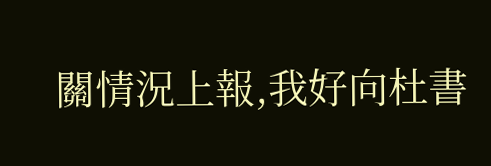關情況上報,我好向杜書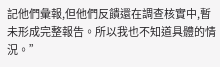記他們彙報,但他們反饋還在調查核實中,暫未形成完整報告。所以我也不知道具體的情況。”